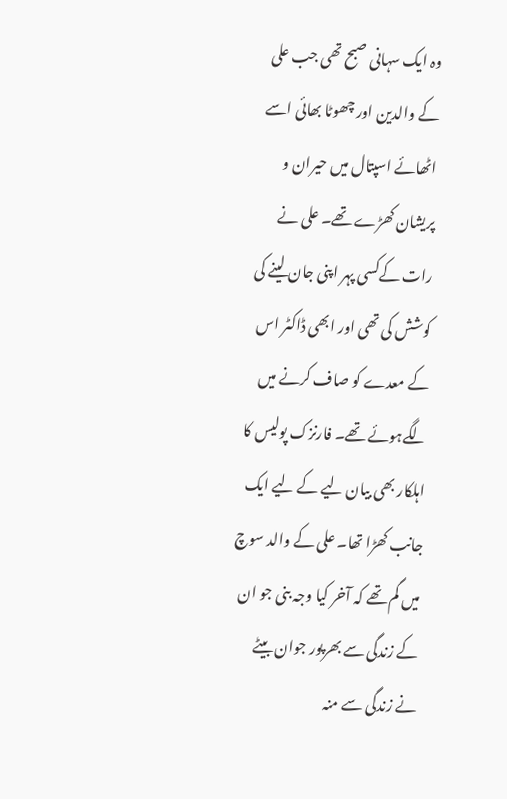وہ ایک سہانی صبح تھی جب علی کے والدین اور چھوٹا بھائی اسے اٹھائے اسپتال میں حیران و پریشان کھڑے تھے۔ علی نے رات کےکسی پہر اپنی جان لینے کی کوشش کی تھی اور ابھی ڈاکٹر اس کے معدے کو صاف کرنے میں لگےہوئے تھے۔ فارنزک پولیس کا اہلکار بھی بیان لیے کے لیے ایک جانب کھڑا تھا۔ علی کے والد سوچ میں گم تھے کہ آخر کیا وجہ بنی جو ان کے زندگی سے بھرپور جوان بیٹے نے زندگی سے منہ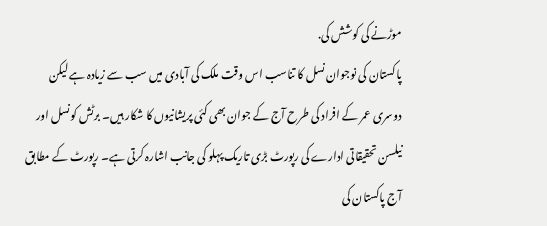موڑنے کی کوشش کی.
پاکستان کی نوجوان نسل کا تناسب اس وقت ملک کی آبادی میں سب سے زیادہ ہے لیکن دوسری عمر کے افراد کی طرح آج کے جوان بھی کئی پریشانیوں کا شکار ہیں۔ برٹش کونسل اور نیلسن تحقیقاتی ادارے کی رپورٹ بڑی تاریک پہلو کی جانب اشارہ کرتی ہے۔ رپورٹ کے مطابق آج پاکستان کی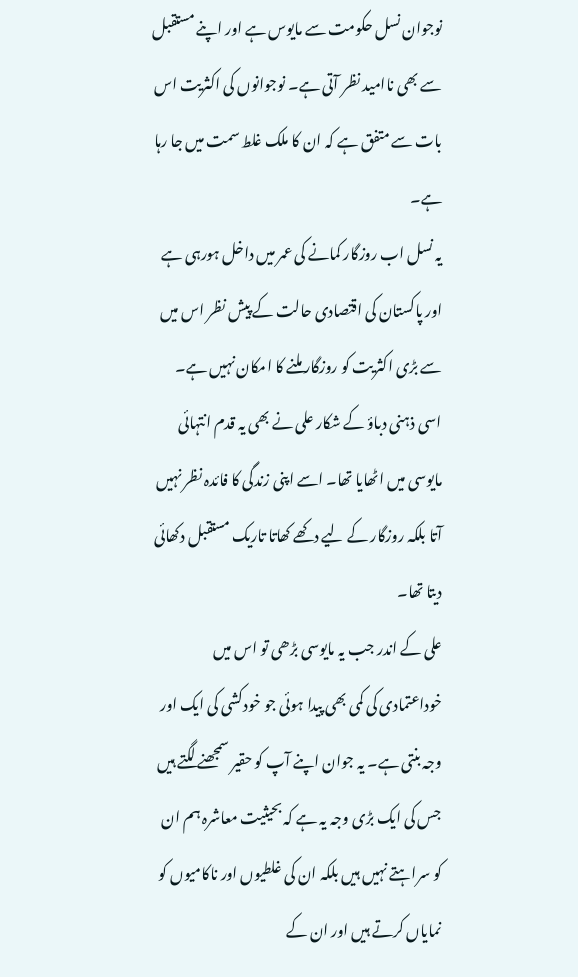نوجوان نسل حکومت سے مایوس ہے اور اپنے مستقبل سے بھی ناامید نظر آتی ہے۔ نوجوانوں کی اکثریت اس بات سے متفق ہے کہ ان کا ملک غلط سمت میں جا رہا ہے۔
یہ نسل اب روزگار کمانے کی عمر میں داخل ہورہی ہے اور پاکستان کی اقتصادی حالت کے پیش نظر اس میں سے بڑی اکثریت کو روزگار ملنے کا امکان نہیں ہے۔ اسی ذہنی دباؤ کے شکار علی نے بھی یہ قدم انتہائی مایوسی میں اٹھایا تھا۔ اسے اپنی زندگی کا فائدہ نظر نہیں آتا بلکہ روزگار کے لیے دکھے کھاتا تاریک مستقبل دکھائی دیتا تھا۔
علی کے اندر جب یہ مایوسی بڑھی تو اس میں خوداعتمادی کی کمی بھی پیدا ہوئی جو خودکشی کی ایک اور وجہ بنتی ہے۔ یہ جوان اپنے آپ کو حقیر سمجھنے لگتے ہیں جس کی ایک بڑی وجہ یہ ہے کہ بحیثیت معاشرہ ہم ان کو سراہتے نہیں ہیں بلکہ ان کی غلطیوں اور ناکامیوں کو نمایاں کرتے ہیں اور ان کے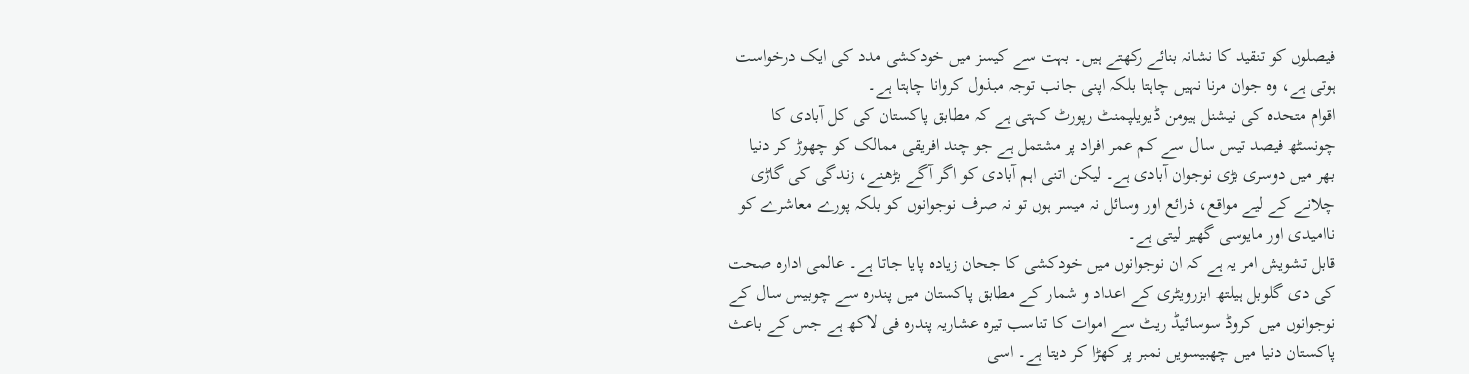فیصلوں کو تنقید کا نشانہ بنائے رکھتے ہیں۔ بہت سے کیسز میں خودکشی مدد کی ایک درخواست ہوتی ہے، وہ جوان مرنا نہیں چاہتا بلکہ اپنی جانب توجہ مبذول کروانا چاہتا ہے۔
اقوام متحدہ کی نیشنل ہیومن ڈیویلپمنٹ رپورٹ کہتی ہے کہ مطابق پاکستان کی کل آبادی کا چونسٹھ فیصد تیس سال سے کم عمر افراد پر مشتمل ہے جو چند افریقی ممالک کو چھوڑ کر دنیا بھر میں دوسری بڑی نوجوان آبادی ہے۔ لیکن اتنی اہم آبادی کو اگر آگے بڑھنے، زندگی کی گاڑی چلانے کے لیے مواقع، ذرائع اور وسائل نہ میسر ہوں تو نہ صرف نوجوانوں کو بلکہ پورے معاشرے کو ناامیدی اور مایوسی گھیر لیتی ہے۔
قابل تشویش امر یہ ہے کہ ان نوجوانوں میں خودکشی کا جحان زیادہ پایا جاتا ہے۔ عالمی ادارہ صحت کی دی گلوبل ہیلتھ ابزرویٹری کے اعداد و شمار کے مطابق پاکستان میں پندرہ سے چوبیس سال کے نوجوانوں میں کروڈ سوسائیڈ ریٹ سے اموات کا تناسب تیرہ عشاریہ پندرہ فی لاکھ ہے جس کے باعث پاکستان دنیا میں چھبیسویں نمبر پر کھڑا کر دیتا ہے۔ اسی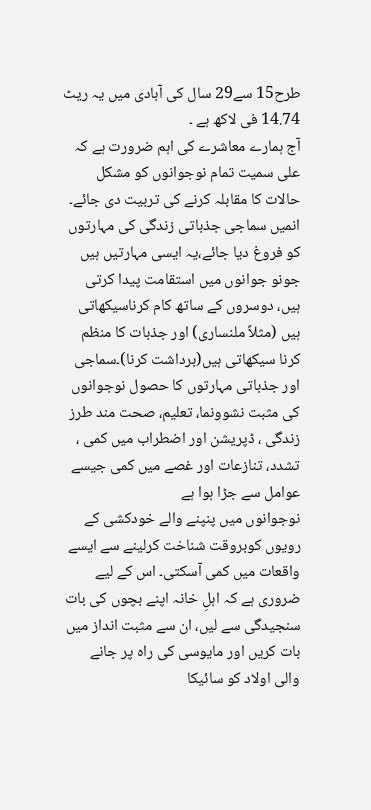طرح15 سے29 سال کی آبادی میں یہ ریٹ 14.74 فی لاکھ ہے ۔
آج ہمارے معاشرے کی اہم ضرورت ہے کہ علی سمیت تمام نوجوانوں کو مشکل حالات کا مقابلہ کرنے کی تربیت دی جائے۔ انمیں سماجی جذباتی زندگی کی مہارتوں کو فروغ دیا جائے،یہ ایسی مہارتیں ہیں جونو جوانوں میں استقامت پیدا کرتی ہیں، دوسروں کے ساتھ کام کرناسیکھاتی ہیں (مثلاً ملنساری) اور جذبات کا منظم کرنا سیکھاتی ہیں(برداشت کرنا)۔سماجی اور جذباتی مہارتوں کا حصول نوجوانوں کی مثبت نشوونما، تعلیم، صحت مند طرز زندگی ، ڈپریشن اور اضطراب میں کمی ، تشدد، تنازعات اور غصے میں کمی جیسے عوامل سے جڑا ہوا ہے
نوجوانوں میں پنپنے والے خودکشی کے رویوں کوبروقت شناخت کرلینے سے ایسے واقعات میں کمی آسکتی۔ اس کے لیے ضروری ہے کہ اہلِ خانہ اپنے بچوں کی بات سنجیدگی سے لیں، ان سے مثبت انداز میں بات کریں اور مایوسی کی راہ پر جانے والی اولاد کو سائیکا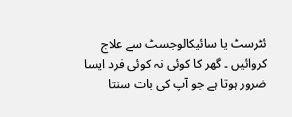ئٹرسٹ یا سائیکالوجسٹ سے علاج کروائیں ۔ گھر کا کوئی نہ کوئی فرد ایسا ضرور ہوتا ہے جو آپ کی بات سنتا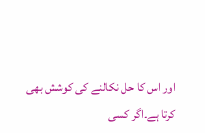اور اس کا حل نکالنے کی کوشش بھی کرتا ہے۔اگر کسی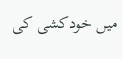میں خودکشی کی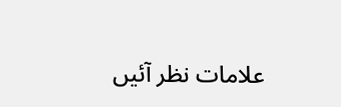علامات نظر آئیں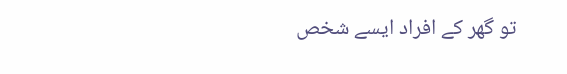تو گھر کے افراد ایسے شخص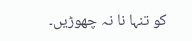کو تنہا نا نہ چھوڑیں۔